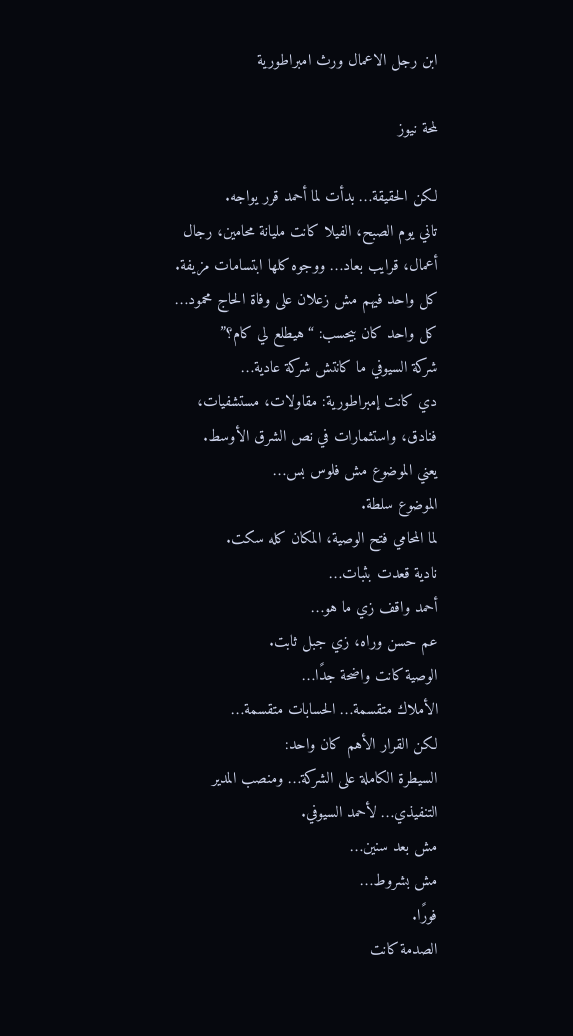ابن رجل الاعمال ورث امبراطورية

لمحة نيوز

لكن الحقيقة… بدأت لما أحمد قرر يواجه.
تاني يوم الصبح، الفيلا كانت مليانة محامين، رجال أعمال، قرايب بعاد… ووجوه كلها ابتسامات مزيفة.
كل واحد فيهم مش زعلان على وفاة الحاج محمود…
كل واحد كان بيحسب: “هيطلع لي كام؟”
شركة السيوفي ما كانتش شركة عادية…
دي كانت إمبراطورية: مقاولات، مستشفيات، فنادق، واستثمارات في نص الشرق الأوسط.
يعني الموضوع مش فلوس بس…
الموضوع سلطة.
لما المحامي فتح الوصية، المكان كله سكت.
نادية قعدت بثبات…
أحمد واقف زي ما هو…
عم حسن وراه، زي جبل ثابت.
الوصية كانت واضحة جدًا…
الأملاك متقسمة… الحسابات متقسمة…
لكن القرار الأهم كان واحد:
السيطرة الكاملة على الشركة… ومنصب المدير التنفيذي… لأحمد السيوفي.
مش بعد سنين…
مش بشروط…
فورًا.
الصدمة كانت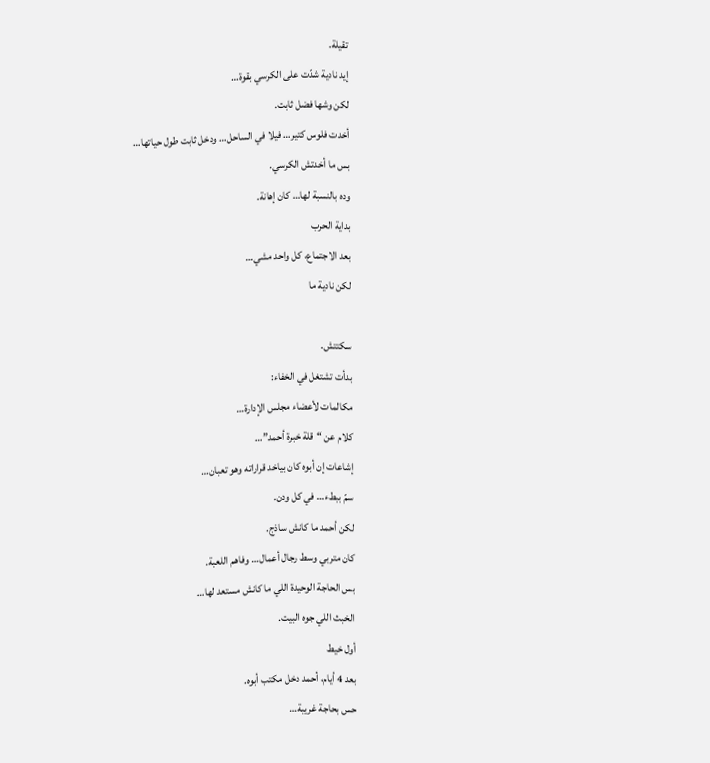تقيلة.
إيد نادية شدّت على الكرسي بقوة…
لكن وشها فضل ثابت.
أخدت فلوس كتير… فيلا في الساحل… ودخل ثابت طول حياتها…
بس ما أخدتش الكرسي.
وده بالنسبة لها… كان إهانة.
بداية الحرب
بعد الاجتماع، كل واحد مشي…
لكن نادية ما

سكتتش.
بدأت تشتغل في الخفاء:
مكالمات لأعضاء مجلس الإدارة…
كلام عن “قلة خبرة أحمد”…
إشاعات إن أبوه كان بياخد قراراته وهو تعبان…
سمّ ببطء… في كل ودن.
لكن أحمد ما كانش ساذج.
كان متربي وسط رجال أعمال… وفاهم اللعبة.
بس الحاجة الوحيدة اللي ما كانش مستعد لها…
الخبث اللي جوه البيت.
أول خيط
بعد 4 أيام، أحمد دخل مكتب أبوه.
حس بحاجة غريبة…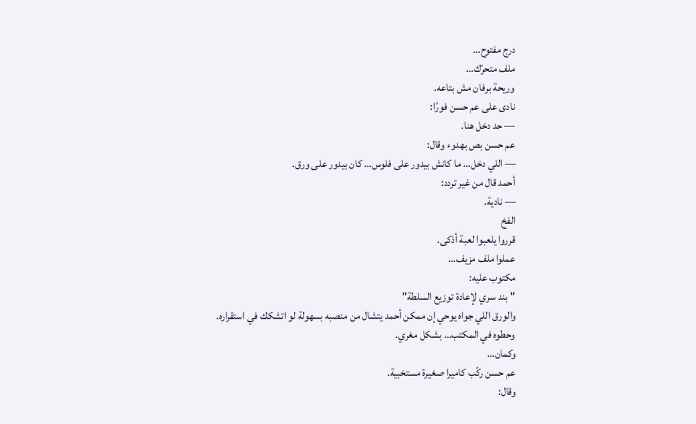درج مفتوح…
ملف متحرّك…
وريحة برفان مش بتاعه.
نادى على عم حسن فورًا:
— حد دخل هنا.
عم حسن بص بهدوء وقال:
— اللي دخل… ما كانش بيدور على فلوس… كان بيدور على ورق.
أحمد قال من غير تردد:
— نادية.
الفخ
قرروا يلعبوا لعبة أذكى.
عملوا ملف مزيف…
مكتوب عليه:
"بند سري لإعادة توزيع السلطة"
والورق اللي جواه يوحي إن ممكن أحمد يتشال من منصبه بسهولة لو اتشكك في استقراره.
وحطوه في المكتب… بشكل مغري.
وكمان…
عم حسن ركّب كاميرا صغيرة مستخبية.
وقال: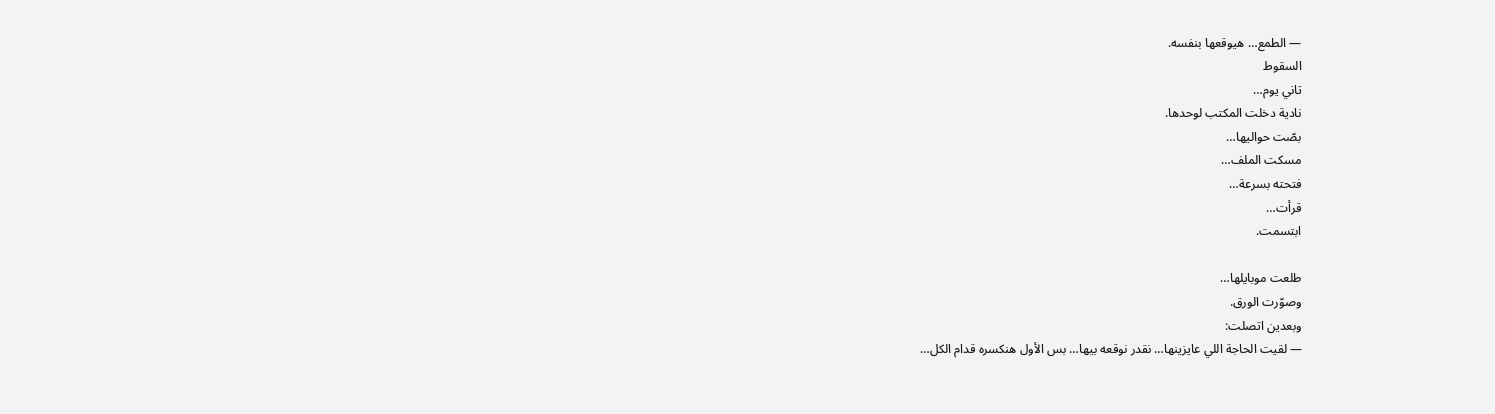— الطمع… هيوقعها بنفسه.
السقوط
تاني يوم…
نادية دخلت المكتب لوحدها.
بصّت حواليها…
مسكت الملف…
فتحته بسرعة…
قرأت…
ابتسمت.

طلعت موبايلها…
وصوّرت الورق.
وبعدين اتصلت:
— لقيت الحاجة اللي عايزينها… نقدر نوقعه بيها… بس الأول هنكسره قدام الكل…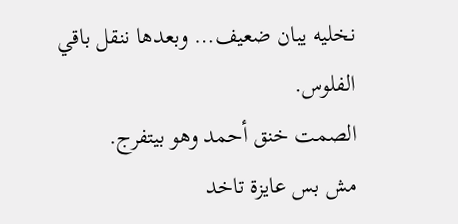نخليه يبان ضعيف… وبعدها ننقل باقي الفلوس.
الصمت خنق أحمد وهو بيتفرج.
مش بس عايزة تاخد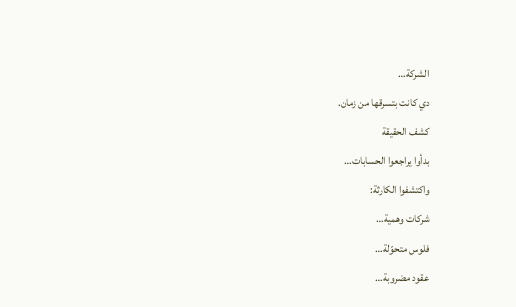الشركة…
دي كانت بتسرقها من زمان.
كشف الحقيقة
بدأوا يراجعوا الحسابات…
واكتشفوا الكارثة:
شركات وهمية…
فلوس متحوّلة…
عقود مضروبة…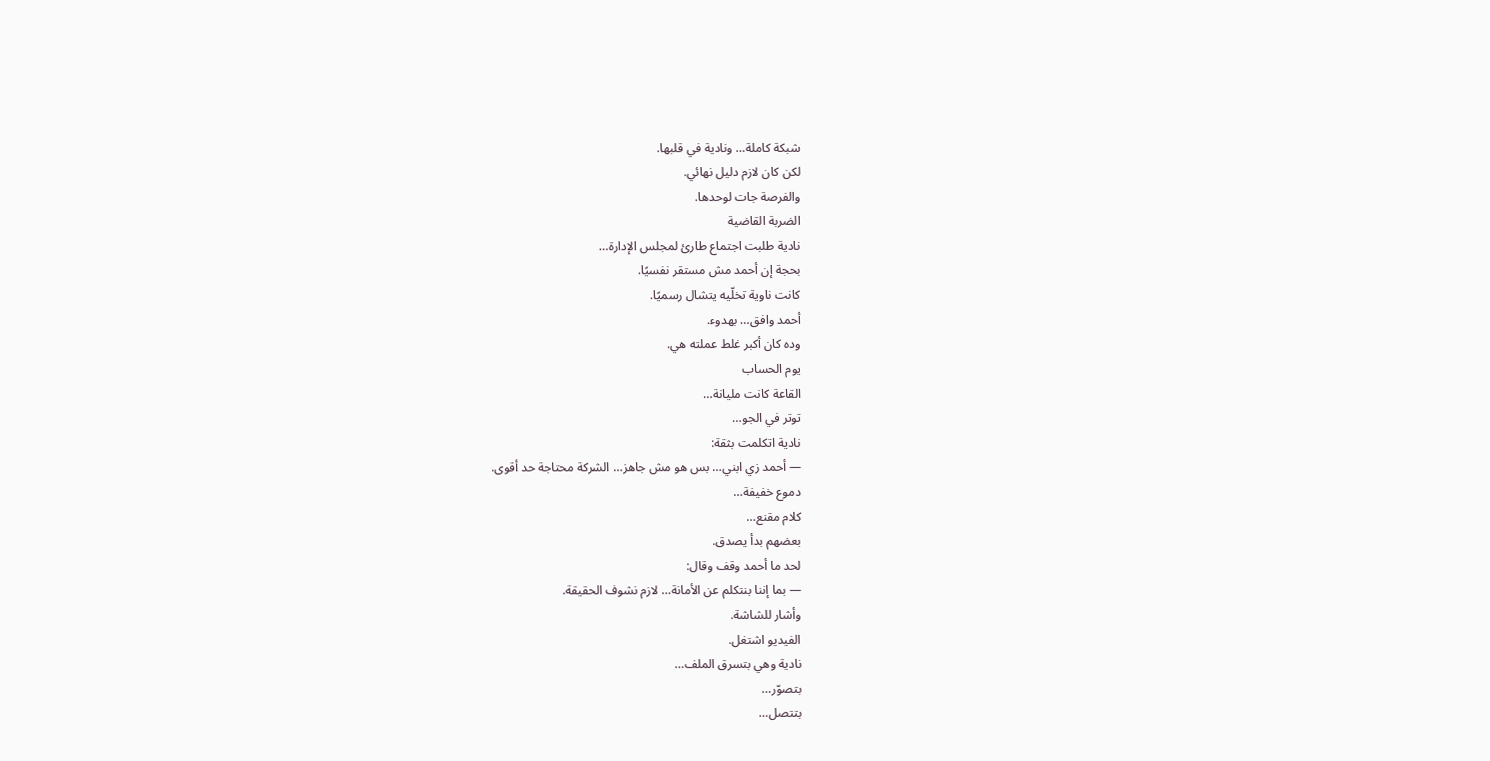شبكة كاملة… ونادية في قلبها.
لكن كان لازم دليل نهائي.
والفرصة جات لوحدها.
الضربة القاضية
نادية طلبت اجتماع طارئ لمجلس الإدارة…
بحجة إن أحمد مش مستقر نفسيًا.
كانت ناوية تخلّيه يتشال رسميًا.
أحمد وافق… بهدوء.
وده كان أكبر غلط عملته هي.
يوم الحساب
القاعة كانت مليانة…
توتر في الجو…
نادية اتكلمت بثقة:
— أحمد زي ابني… بس هو مش جاهز… الشركة محتاجة حد أقوى.
دموع خفيفة…
كلام مقنع…
بعضهم بدأ يصدق.
لحد ما أحمد وقف وقال:
— بما إننا بنتكلم عن الأمانة… لازم نشوف الحقيقة.
وأشار للشاشة.
الفيديو اشتغل.
نادية وهي بتسرق الملف…
بتصوّر…
بتتصل…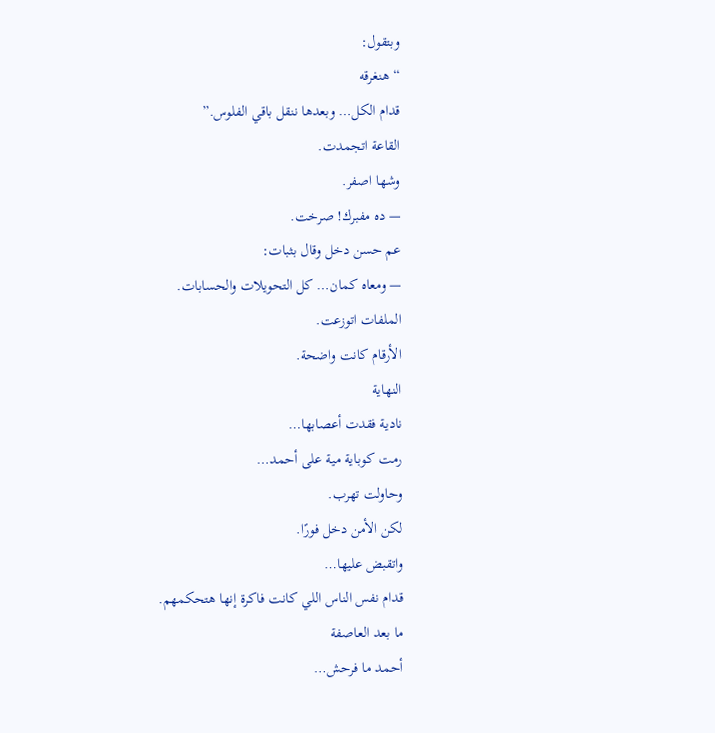وبتقول:
“هنغرقه
قدام الكل… وبعدها ننقل باقي الفلوس.”
القاعة اتجمدت.
وشها اصفر.
— ده مفبرك! صرخت.
عم حسن دخل وقال بثبات:
— ومعاه كمان… كل التحويلات والحسابات.
الملفات اتوزعت.
الأرقام كانت واضحة.
النهاية
نادية فقدت أعصابها…
رمت كوباية مية على أحمد…
وحاولت تهرب.
لكن الأمن دخل فورًا.
واتقبض عليها…
قدام نفس الناس اللي كانت فاكرة إنها هتحكمهم.
ما بعد العاصفة
أحمد ما فرحش…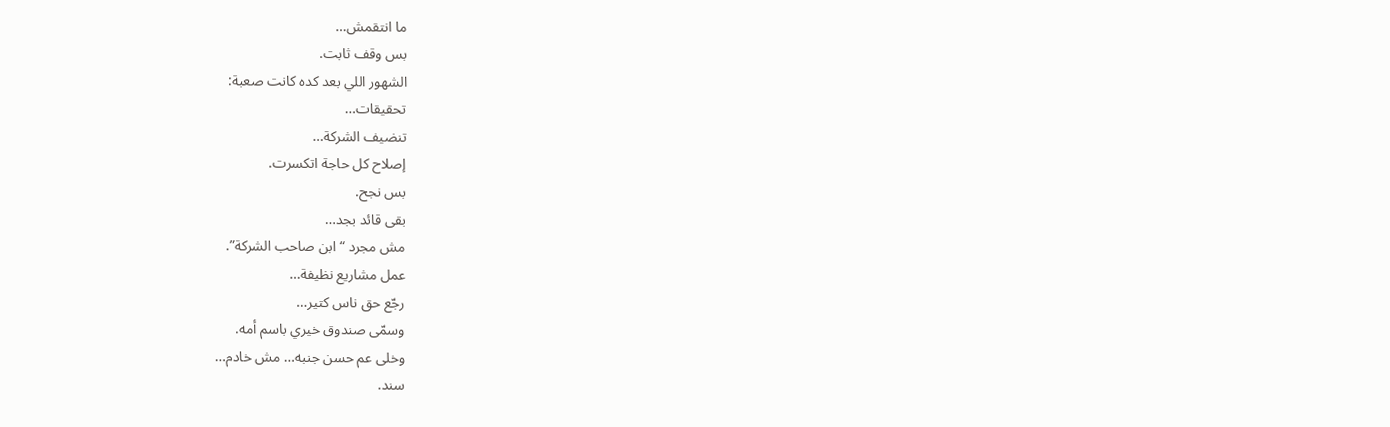ما انتقمش…
بس وقف ثابت.
الشهور اللي بعد كده كانت صعبة:
تحقيقات…
تنضيف الشركة…
إصلاح كل حاجة اتكسرت.
بس نجح.
بقى قائد بجد…
مش مجرد “ابن صاحب الشركة”.
عمل مشاريع نظيفة…
رجّع حق ناس كتير…
وسمّى صندوق خيري باسم أمه.
وخلى عم حسن جنبه… مش خادم…
سند.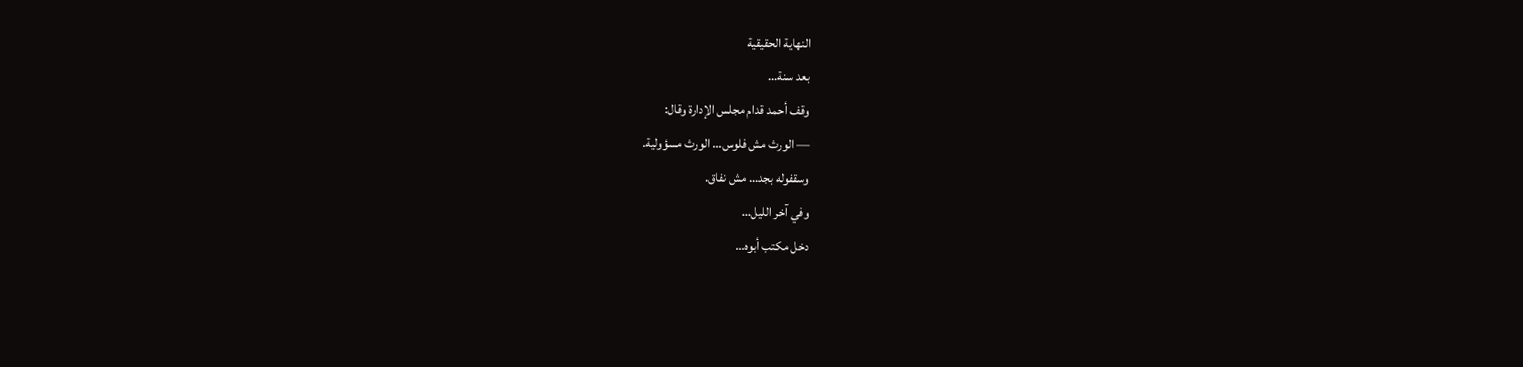النهاية الحقيقية
بعد سنة…
وقف أحمد قدام مجلس الإدارة وقال:
— الورث مش فلوس… الورث مسؤولية.
وسقفوله بجد… مش نفاق.
وفي آخر الليل…
دخل مكتب أبوه…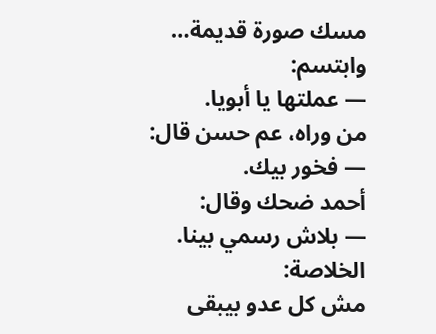مسك صورة قديمة…
وابتسم:
— عملتها يا أبويا.
من وراه، عم حسن قال:
— فخور بيك.
أحمد ضحك وقال:
— بلاش رسمي بينا.
الخلاصة:
مش كل عدو بيبقى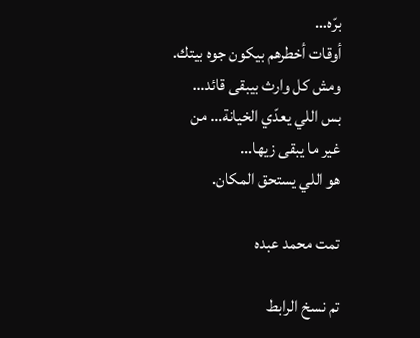برّه…
أوقات أخطرهم بيكون جوه بيتك.
ومش كل وارث بيبقى قائد…
بس اللي يعدّي الخيانة… من غير ما يبقى زيها…
هو اللي يستحق المكان.

تمت محمد عبده

تم نسخ الرابط